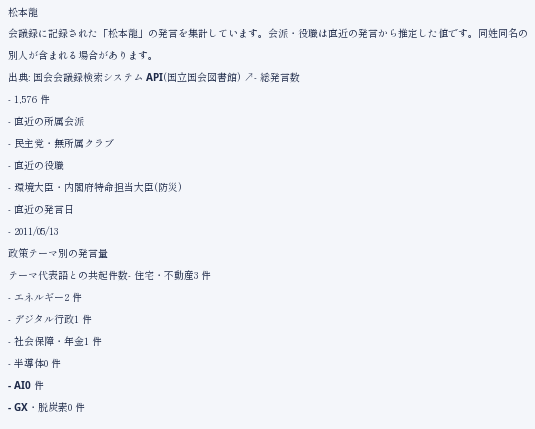松本龍
会議録に記録された「松本龍」の発言を集計しています。会派・役職は直近の発言から推定した値です。同姓同名の別人が含まれる場合があります。
出典: 国会会議録検索システム API(国立国会図書館) ↗- 総発言数
- 1,576 件
- 直近の所属会派
- 民主党・無所属クラブ
- 直近の役職
- 環境大臣・内閣府特命担当大臣(防災)
- 直近の発言日
- 2011/05/13
政策テーマ別の発言量
テーマ代表語との共起件数- 住宅・不動産3 件
- エネルギー2 件
- デジタル行政1 件
- 社会保障・年金1 件
- 半導体0 件
- AI0 件
- GX・脱炭素0 件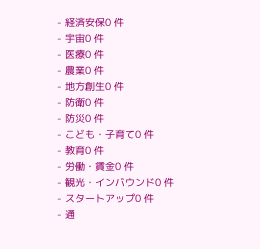- 経済安保0 件
- 宇宙0 件
- 医療0 件
- 農業0 件
- 地方創生0 件
- 防衛0 件
- 防災0 件
- こども・子育て0 件
- 教育0 件
- 労働・賃金0 件
- 観光・インバウンド0 件
- スタートアップ0 件
- 通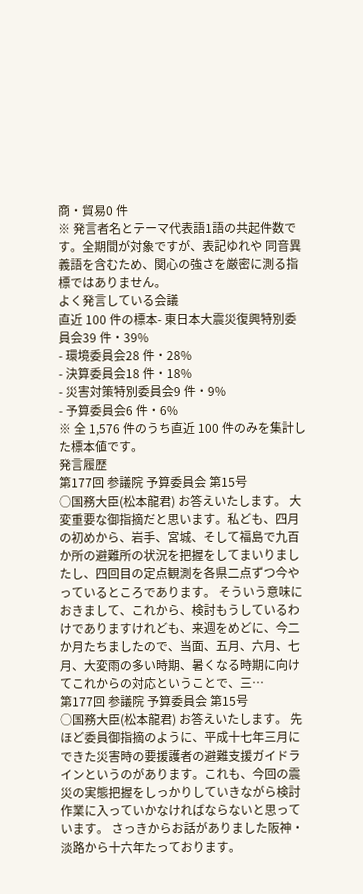商・貿易0 件
※ 発言者名とテーマ代表語1語の共起件数です。全期間が対象ですが、表記ゆれや 同音異義語を含むため、関心の強さを厳密に測る指標ではありません。
よく発言している会議
直近 100 件の標本- 東日本大震災復興特別委員会39 件・39%
- 環境委員会28 件・28%
- 決算委員会18 件・18%
- 災害対策特別委員会9 件・9%
- 予算委員会6 件・6%
※ 全 1,576 件のうち直近 100 件のみを集計した標本値です。
発言履歴
第177回 参議院 予算委員会 第15号
○国務大臣(松本龍君) お答えいたします。 大変重要な御指摘だと思います。私ども、四月の初めから、岩手、宮城、そして福島で九百か所の避難所の状況を把握をしてまいりましたし、四回目の定点観測を各県二点ずつ今やっているところであります。 そういう意味におきまして、これから、検討もうしているわけでありますけれども、来週をめどに、今二か月たちましたので、当面、五月、六月、七月、大変雨の多い時期、暑くなる時期に向けてこれからの対応ということで、三…
第177回 参議院 予算委員会 第15号
○国務大臣(松本龍君) お答えいたします。 先ほど委員御指摘のように、平成十七年三月にできた災害時の要援護者の避難支援ガイドラインというのがあります。これも、今回の震災の実態把握をしっかりしていきながら検討作業に入っていかなければならないと思っています。 さっきからお話がありました阪神・淡路から十六年たっております。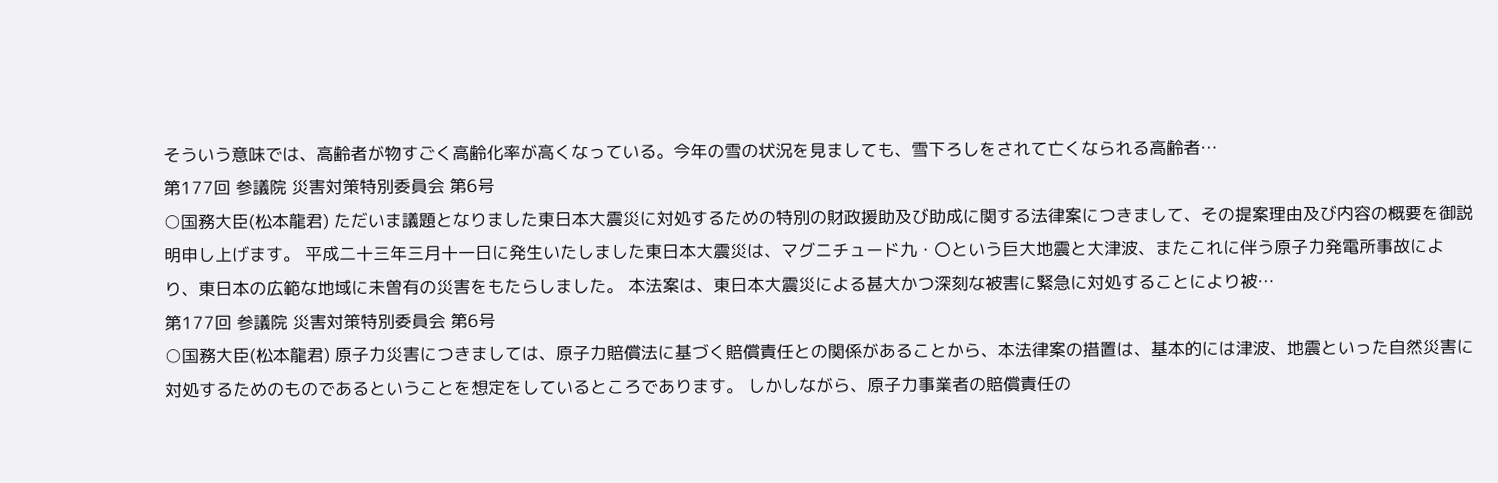そういう意味では、高齢者が物すごく高齢化率が高くなっている。今年の雪の状況を見ましても、雪下ろしをされて亡くなられる高齢者…
第177回 参議院 災害対策特別委員会 第6号
○国務大臣(松本龍君) ただいま議題となりました東日本大震災に対処するための特別の財政援助及び助成に関する法律案につきまして、その提案理由及び内容の概要を御説明申し上げます。 平成二十三年三月十一日に発生いたしました東日本大震災は、マグニチュード九・〇という巨大地震と大津波、またこれに伴う原子力発電所事故により、東日本の広範な地域に未曽有の災害をもたらしました。 本法案は、東日本大震災による甚大かつ深刻な被害に緊急に対処することにより被…
第177回 参議院 災害対策特別委員会 第6号
○国務大臣(松本龍君) 原子力災害につきましては、原子力賠償法に基づく賠償責任との関係があることから、本法律案の措置は、基本的には津波、地震といった自然災害に対処するためのものであるということを想定をしているところであります。 しかしながら、原子力事業者の賠償責任の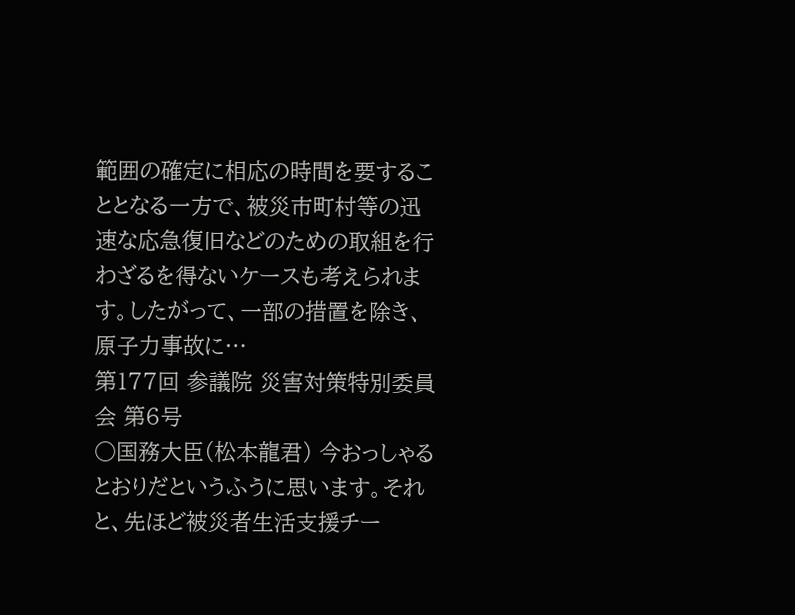範囲の確定に相応の時間を要することとなる一方で、被災市町村等の迅速な応急復旧などのための取組を行わざるを得ないケースも考えられます。したがって、一部の措置を除き、原子力事故に…
第177回 参議院 災害対策特別委員会 第6号
○国務大臣(松本龍君) 今おっしゃるとおりだというふうに思います。それと、先ほど被災者生活支援チー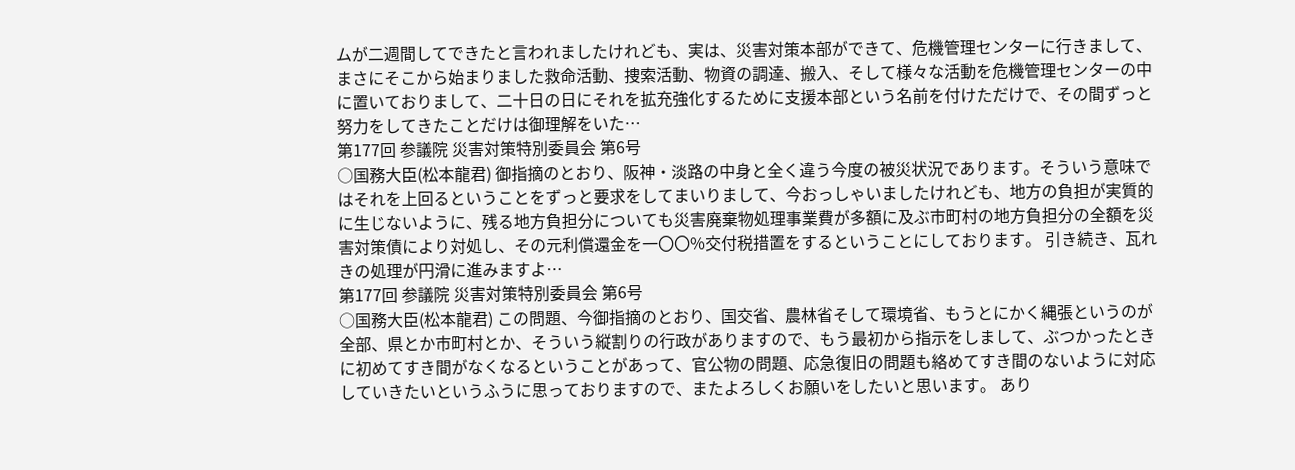ムが二週間してできたと言われましたけれども、実は、災害対策本部ができて、危機管理センターに行きまして、まさにそこから始まりました救命活動、捜索活動、物資の調達、搬入、そして様々な活動を危機管理センターの中に置いておりまして、二十日の日にそれを拡充強化するために支援本部という名前を付けただけで、その間ずっと努力をしてきたことだけは御理解をいた…
第177回 参議院 災害対策特別委員会 第6号
○国務大臣(松本龍君) 御指摘のとおり、阪神・淡路の中身と全く違う今度の被災状況であります。そういう意味ではそれを上回るということをずっと要求をしてまいりまして、今おっしゃいましたけれども、地方の負担が実質的に生じないように、残る地方負担分についても災害廃棄物処理事業費が多額に及ぶ市町村の地方負担分の全額を災害対策債により対処し、その元利償還金を一〇〇%交付税措置をするということにしております。 引き続き、瓦れきの処理が円滑に進みますよ…
第177回 参議院 災害対策特別委員会 第6号
○国務大臣(松本龍君) この問題、今御指摘のとおり、国交省、農林省そして環境省、もうとにかく縄張というのが全部、県とか市町村とか、そういう縦割りの行政がありますので、もう最初から指示をしまして、ぶつかったときに初めてすき間がなくなるということがあって、官公物の問題、応急復旧の問題も絡めてすき間のないように対応していきたいというふうに思っておりますので、またよろしくお願いをしたいと思います。 あり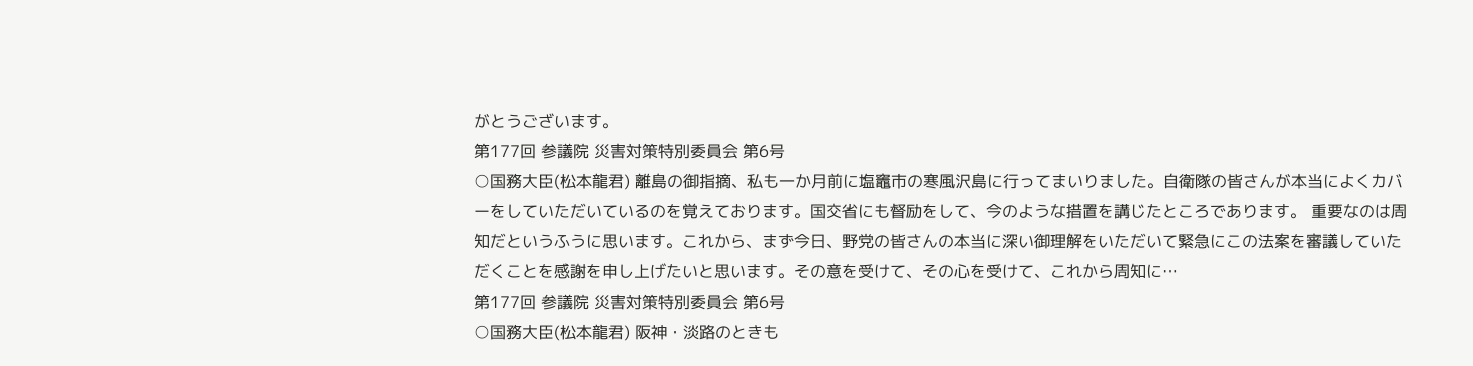がとうございます。
第177回 参議院 災害対策特別委員会 第6号
○国務大臣(松本龍君) 離島の御指摘、私も一か月前に塩竈市の寒風沢島に行ってまいりました。自衛隊の皆さんが本当によくカバーをしていただいているのを覚えております。国交省にも督励をして、今のような措置を講じたところであります。 重要なのは周知だというふうに思います。これから、まず今日、野党の皆さんの本当に深い御理解をいただいて緊急にこの法案を審議していただくことを感謝を申し上げたいと思います。その意を受けて、その心を受けて、これから周知に…
第177回 参議院 災害対策特別委員会 第6号
○国務大臣(松本龍君) 阪神・淡路のときも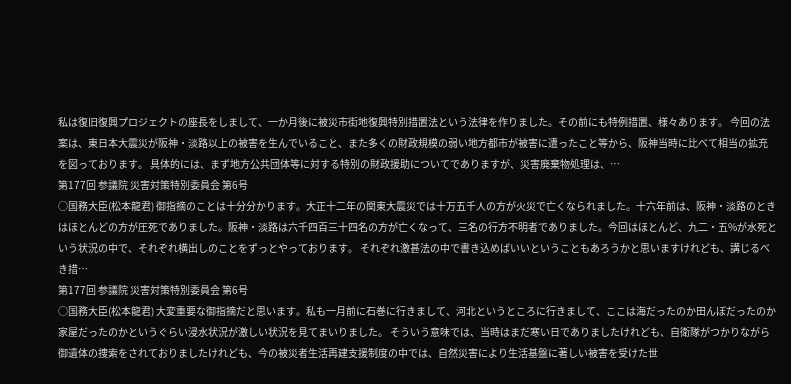私は復旧復興プロジェクトの座長をしまして、一か月後に被災市街地復興特別措置法という法律を作りました。その前にも特例措置、様々あります。 今回の法案は、東日本大震災が阪神・淡路以上の被害を生んでいること、また多くの財政規模の弱い地方都市が被害に遭ったこと等から、阪神当時に比べて相当の拡充を図っております。 具体的には、まず地方公共団体等に対する特別の財政援助についてでありますが、災害廃棄物処理は、…
第177回 参議院 災害対策特別委員会 第6号
○国務大臣(松本龍君) 御指摘のことは十分分かります。大正十二年の関東大震災では十万五千人の方が火災で亡くなられました。十六年前は、阪神・淡路のときはほとんどの方が圧死でありました。阪神・淡路は六千四百三十四名の方が亡くなって、三名の行方不明者でありました。今回はほとんど、九二・五%が水死という状況の中で、それぞれ横出しのことをずっとやっております。 それぞれ激甚法の中で書き込めばいいということもあろうかと思いますけれども、講じるべき措…
第177回 参議院 災害対策特別委員会 第6号
○国務大臣(松本龍君) 大変重要な御指摘だと思います。私も一月前に石巻に行きまして、河北というところに行きまして、ここは海だったのか田んぼだったのか家屋だったのかというぐらい浸水状況が激しい状況を見てまいりました。 そういう意味では、当時はまだ寒い日でありましたけれども、自衛隊がつかりながら御遺体の捜索をされておりましたけれども、今の被災者生活再建支援制度の中では、自然災害により生活基盤に著しい被害を受けた世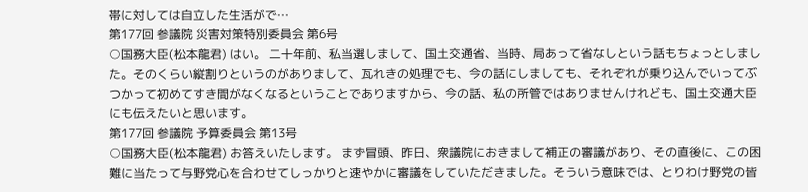帯に対しては自立した生活がで…
第177回 参議院 災害対策特別委員会 第6号
○国務大臣(松本龍君) はい。 二十年前、私当選しまして、国土交通省、当時、局あって省なしという話もちょっとしました。そのくらい縦割りというのがありまして、瓦れきの処理でも、今の話にしましても、それぞれが乗り込んでいってぶつかって初めてすき間がなくなるということでありますから、今の話、私の所管ではありませんけれども、国土交通大臣にも伝えたいと思います。
第177回 参議院 予算委員会 第13号
○国務大臣(松本龍君) お答えいたします。 まず冒頭、昨日、衆議院におきまして補正の審議があり、その直後に、この困難に当たって与野党心を合わせてしっかりと速やかに審議をしていただきました。そういう意味では、とりわけ野党の皆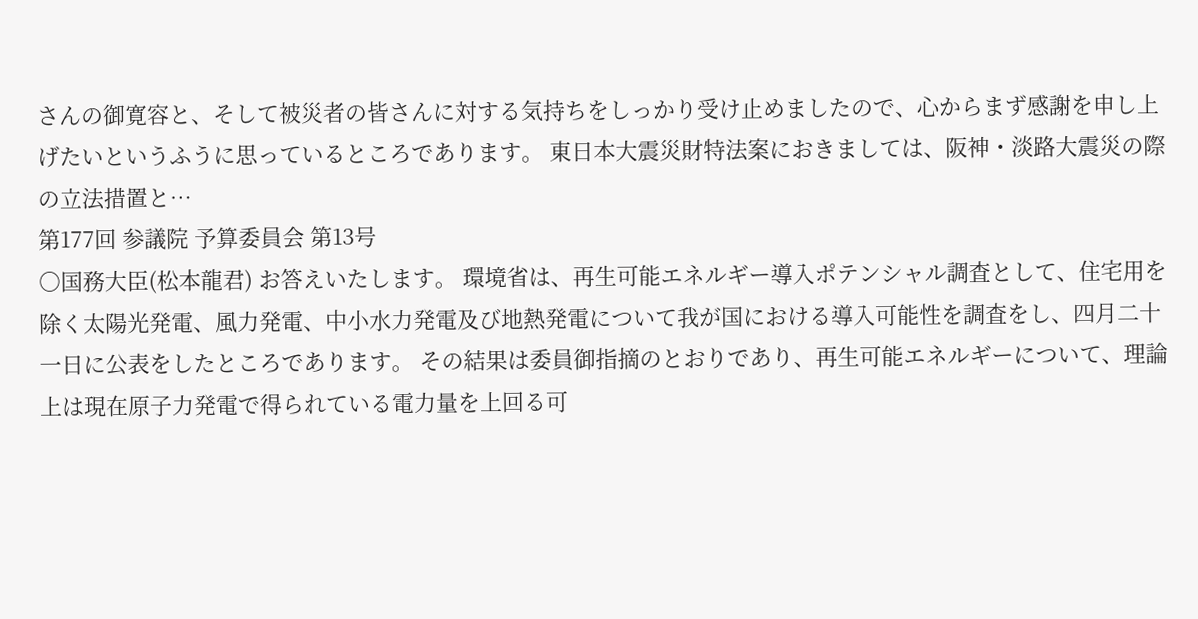さんの御寛容と、そして被災者の皆さんに対する気持ちをしっかり受け止めましたので、心からまず感謝を申し上げたいというふうに思っているところであります。 東日本大震災財特法案におきましては、阪神・淡路大震災の際の立法措置と…
第177回 参議院 予算委員会 第13号
○国務大臣(松本龍君) お答えいたします。 環境省は、再生可能エネルギー導入ポテンシャル調査として、住宅用を除く太陽光発電、風力発電、中小水力発電及び地熱発電について我が国における導入可能性を調査をし、四月二十一日に公表をしたところであります。 その結果は委員御指摘のとおりであり、再生可能エネルギーについて、理論上は現在原子力発電で得られている電力量を上回る可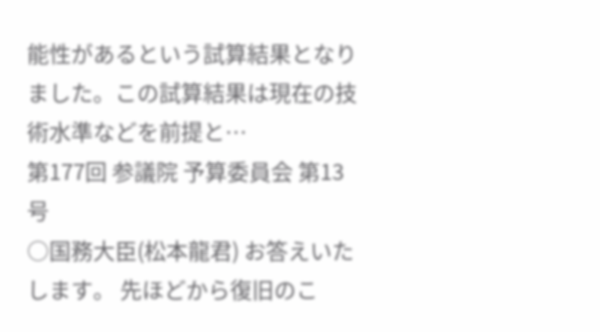能性があるという試算結果となりました。この試算結果は現在の技術水準などを前提と…
第177回 参議院 予算委員会 第13号
○国務大臣(松本龍君) お答えいたします。 先ほどから復旧のこ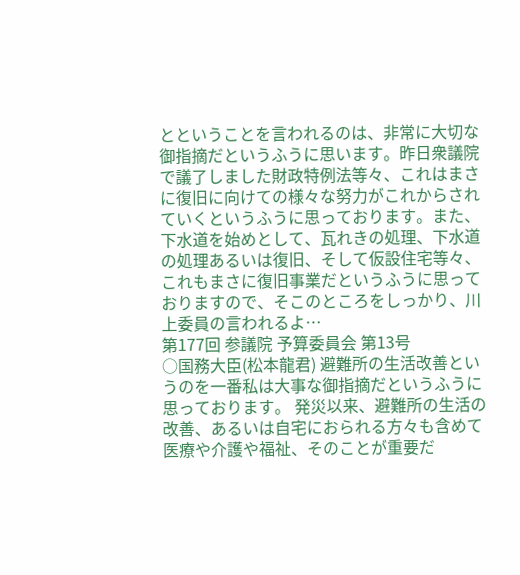とということを言われるのは、非常に大切な御指摘だというふうに思います。昨日衆議院で議了しました財政特例法等々、これはまさに復旧に向けての様々な努力がこれからされていくというふうに思っております。また、下水道を始めとして、瓦れきの処理、下水道の処理あるいは復旧、そして仮設住宅等々、これもまさに復旧事業だというふうに思っておりますので、そこのところをしっかり、川上委員の言われるよ…
第177回 参議院 予算委員会 第13号
○国務大臣(松本龍君) 避難所の生活改善というのを一番私は大事な御指摘だというふうに思っております。 発災以来、避難所の生活の改善、あるいは自宅におられる方々も含めて医療や介護や福祉、そのことが重要だ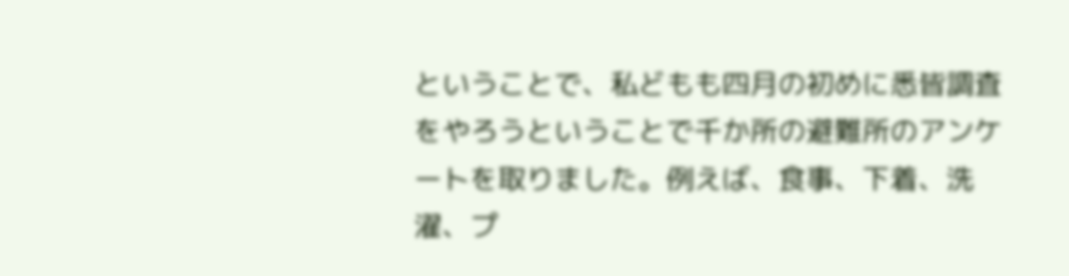ということで、私どもも四月の初めに悉皆調査をやろうということで千か所の避難所のアンケートを取りました。例えば、食事、下着、洗濯、プ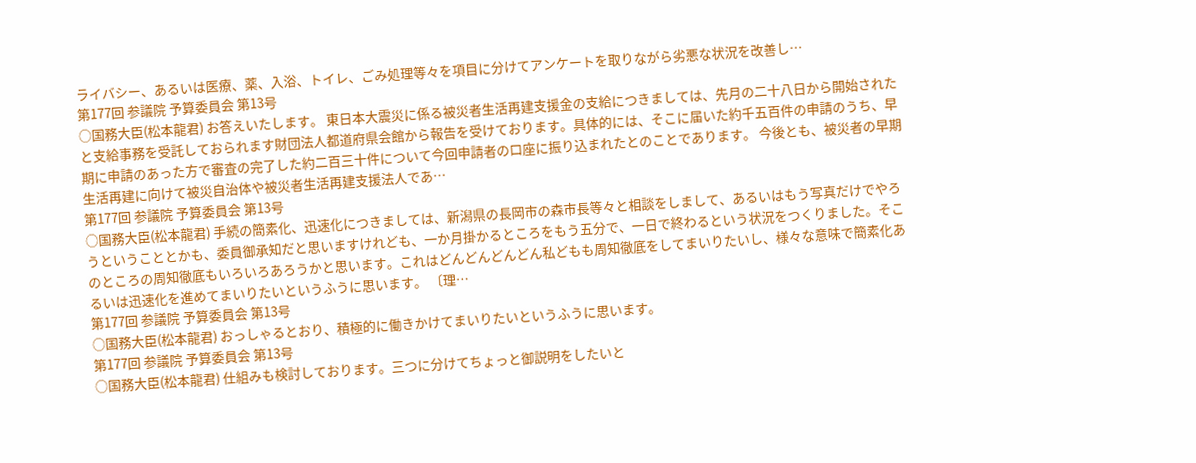ライバシー、あるいは医療、薬、入浴、トイレ、ごみ処理等々を項目に分けてアンケートを取りながら劣悪な状況を改善し…
第177回 参議院 予算委員会 第13号
○国務大臣(松本龍君) お答えいたします。 東日本大震災に係る被災者生活再建支援金の支給につきましては、先月の二十八日から開始されたと支給事務を受託しておられます財団法人都道府県会館から報告を受けております。具体的には、そこに届いた約千五百件の申請のうち、早期に申請のあった方で審査の完了した約二百三十件について今回申請者の口座に振り込まれたとのことであります。 今後とも、被災者の早期生活再建に向けて被災自治体や被災者生活再建支援法人であ…
第177回 参議院 予算委員会 第13号
○国務大臣(松本龍君) 手続の簡素化、迅速化につきましては、新潟県の長岡市の森市長等々と相談をしまして、あるいはもう写真だけでやろうということとかも、委員御承知だと思いますけれども、一か月掛かるところをもう五分で、一日で終わるという状況をつくりました。そこのところの周知徹底もいろいろあろうかと思います。これはどんどんどんどん私どもも周知徹底をしてまいりたいし、様々な意味で簡素化あるいは迅速化を進めてまいりたいというふうに思います。 〔理…
第177回 参議院 予算委員会 第13号
○国務大臣(松本龍君) おっしゃるとおり、積極的に働きかけてまいりたいというふうに思います。
第177回 参議院 予算委員会 第13号
○国務大臣(松本龍君) 仕組みも検討しております。三つに分けてちょっと御説明をしたいと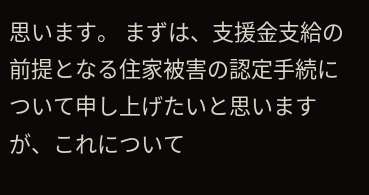思います。 まずは、支援金支給の前提となる住家被害の認定手続について申し上げたいと思いますが、これについて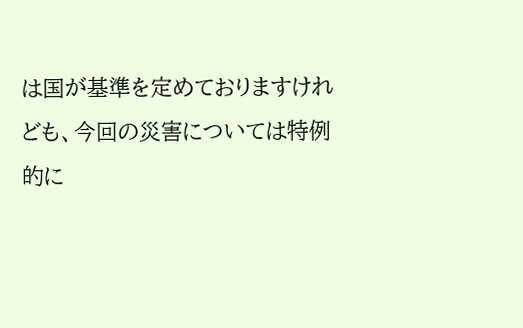は国が基準を定めておりますけれども、今回の災害については特例的に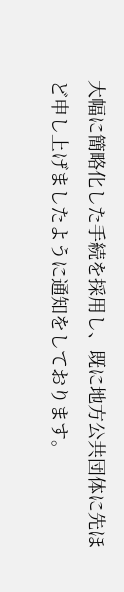大幅に簡略化した手続を採用し、既に地方公共団体に先ほど申し上げましたように通知をしております。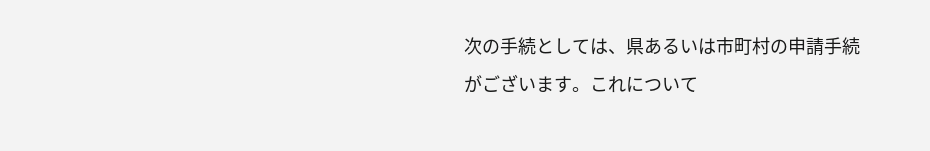次の手続としては、県あるいは市町村の申請手続がございます。これについて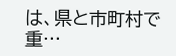は、県と市町村で重…